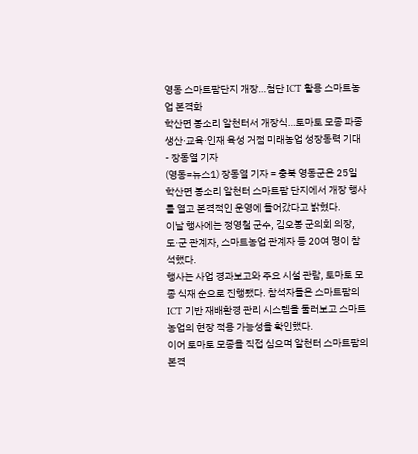영동 스마트팜단지 개장…첨단 ICT 활용 스마트농업 본격화
학산면 봉소리 알천터서 개장식…토마토 모종 파종
생산·교육·인재 육성 거점 미래농업 성장동력 기대
- 장동열 기자
(영동=뉴스1) 장동열 기자 = 충북 영동군은 25일 학산면 봉소리 알천터 스마트팜 단지에서 개장 행사를 열고 본격적인 운영에 들어갔다고 밝혔다.
이날 행사에는 정영철 군수, 김오봉 군의회 의장, 도·군 관계자, 스마트농업 관계자 등 20여 명이 참석했다.
행사는 사업 경과보고와 주요 시설 관람, 토마토 모종 식재 순으로 진행됐다. 참석자들은 스마트팜의 ICT 기반 재배환경 관리 시스템을 둘러보고 스마트농업의 현장 적용 가능성을 확인했다.
이어 토마토 모종을 직접 심으며 알천터 스마트팜의 본격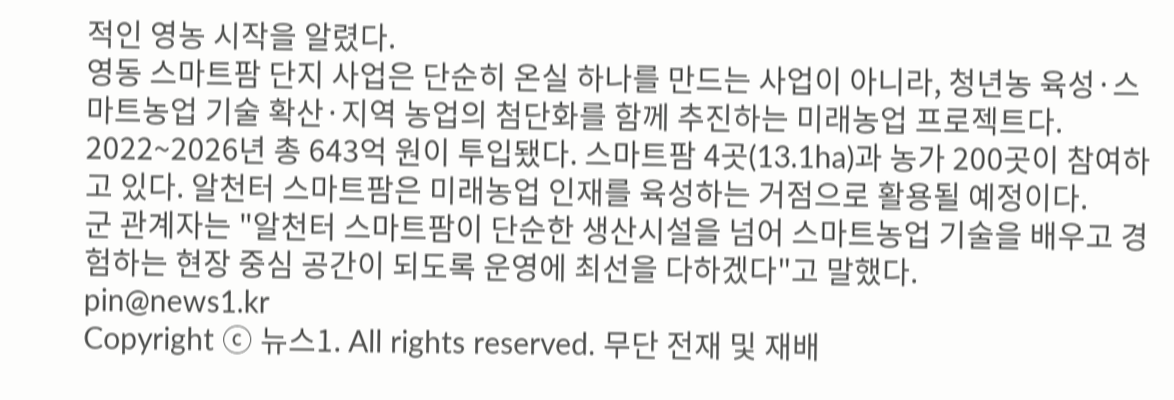적인 영농 시작을 알렸다.
영동 스마트팜 단지 사업은 단순히 온실 하나를 만드는 사업이 아니라, 청년농 육성·스마트농업 기술 확산·지역 농업의 첨단화를 함께 추진하는 미래농업 프로젝트다.
2022~2026년 총 643억 원이 투입됐다. 스마트팜 4곳(13.1ha)과 농가 200곳이 참여하고 있다. 알천터 스마트팜은 미래농업 인재를 육성하는 거점으로 활용될 예정이다.
군 관계자는 "알천터 스마트팜이 단순한 생산시설을 넘어 스마트농업 기술을 배우고 경험하는 현장 중심 공간이 되도록 운영에 최선을 다하겠다"고 말했다.
pin@news1.kr
Copyright ⓒ 뉴스1. All rights reserved. 무단 전재 및 재배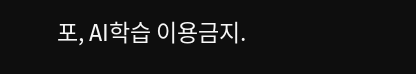포, AI학습 이용금지.